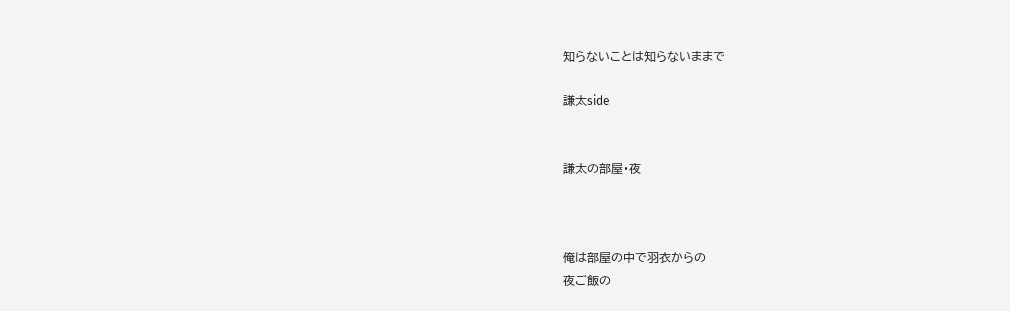知らないことは知らないままで

謙太side


謙太の部屋・夜



俺は部屋の中で羽衣からの
夜ご飯の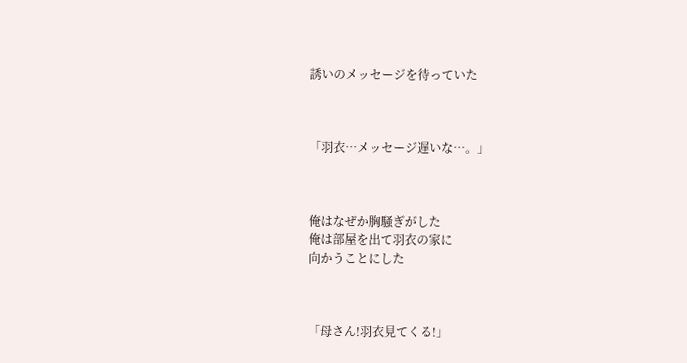誘いのメッセージを待っていた



「羽衣…メッセージ遅いな…。」



俺はなぜか胸騒ぎがした
俺は部屋を出て羽衣の家に
向かうことにした



「母さん!羽衣見てくる!」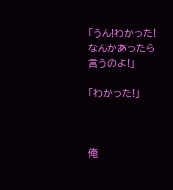「うん!わかった!
なんかあったら言うのよ!」

「わかった!」



俺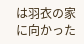は羽衣の家に向かった